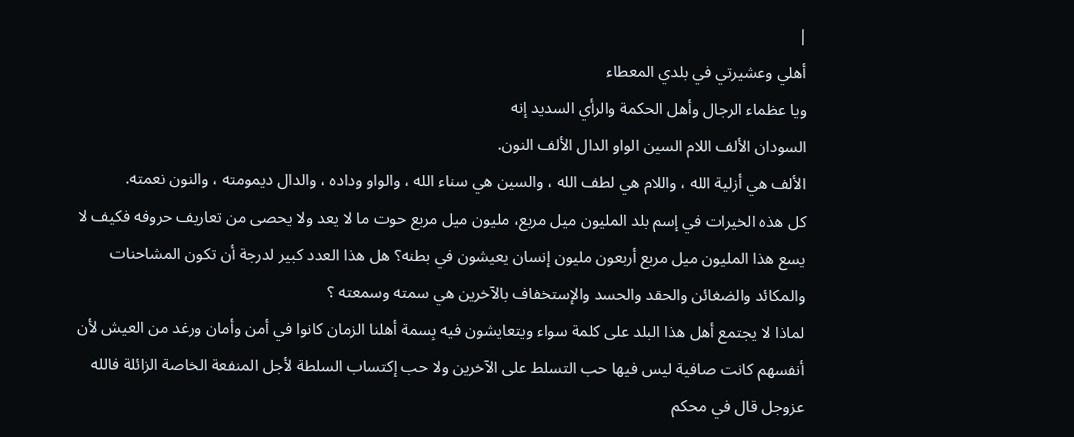|
أهلي وعشيرتي في بلدي المعطاء
ويا عظماء الرجال وأهل الحكمة والرأي السديد إنه
السودان الألف اللام السين الواو الدال الألف النون.
الألف هي أزلية الله ، واللام هي لطف الله ، والسين هي سناء الله ، والواو وداده ، والدال ديمومته ، والنون نعمته.
كل هذه الخيرات في إسم بلد المليون ميل مربع، مليون ميل مربع حوت ما لا يعد ولا يحصى من تعاريف حروفه فكيف لا يسع هذا المليون ميل مربع أربعون مليون إنسان يعيشون في بطنه؟ هل هذا العدد كبير لدرجة أن تكون المشاحنات والمكائد والضغائن والحقد والحسد والإستخفاف بالآخرين هي سمته وسمعته ؟
لماذا لا يجتمع أهل هذا البلد على كلمة سواء ويتعايشون فيه بِسمة أهلنا الزمان كانوا في أمن وأمان ورغد من العيش لأن أنفسهم كانت صافية ليس فيها حب التسلط على الآخرين ولا حب إكتساب السلطة لأجل المنفعة الخاصة الزائلة فالله عزوجل قال في محكم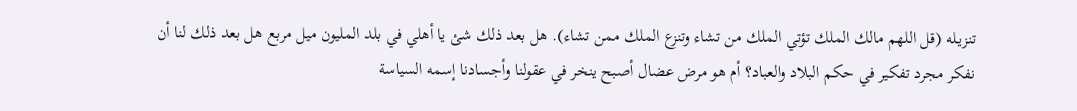تنزيـله (قل اللهم مالك الملك تؤتي الملك من تشاء وتنزع الملك ممن تشاء). هل بعد ذلك شئ يا أهلي في بلد المليون ميل مربع هل بعد ذلك لنا أن نفكر مجرد تفكير في حكم البلاد والعباد؟ أم هو مرض عضال أصبح ينخر في عقولنا وأجسادنا إسمه السياسة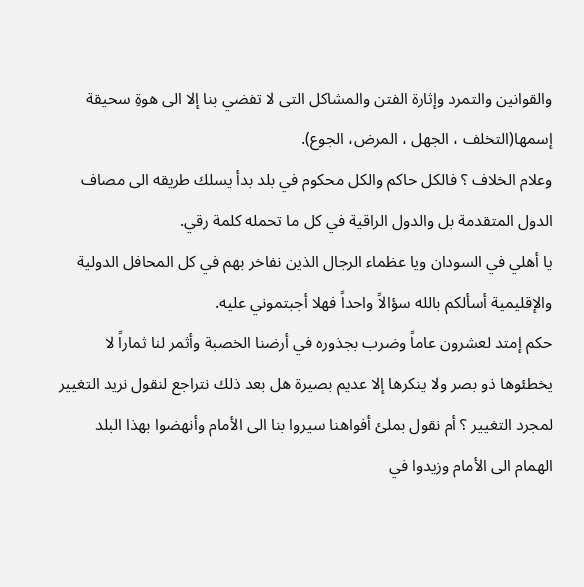والقوانين والتمرد وإثارة الفتن والمشاكل التى لا تفضي بنا إلا الى هوةِ سحيقة إسمها(التخلف ، الجهل ، المرض، الجوع).
وعلام الخلاف ؟ فالكل حاكم والكل محكوم في بلد بدأ يسلك طريقه الى مصاف الدول المتقدمة بل والدول الراقية في كل ما تحمله كلمة رقي.
يا أهلي في السودان ويا عظماء الرجال الذين نفاخر بهم في كل المحافل الدولية والإقليمية أسألكم بالله سؤالاً واحداً فهلا أجبتموني عليه.
حكم إمتد لعشرون عاماً وضرب بجذوره في أرضنا الخصبة وأثمر لنا ثماراً لا يخطئوها ذو بصر ولا ينكرها إلا عديم بصيرة هل بعد ذلك نتراجع لنقول نريد التغيير لمجرد التغيير ؟ أم نقول بملئ أفواهنا سيروا بنا الى الأمام وأنهضوا بهذا البلد الهمام الى الأمام وزيدوا في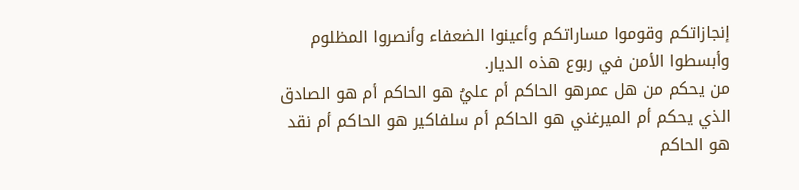إنجازاتكم وقوموا مساراتكم وأعينوا الضعفاء وأنصروا المظلوم وأبسطوا الأمن في ربوع هذه الديار.
من يحكم من هل عمرهو الحاكم أم عليُ هو الحاكم أم هو الصادق الذي يحكم أم الميرغني هو الحاكم أم سلفاكير هو الحاكم أم نقد هو الحاكم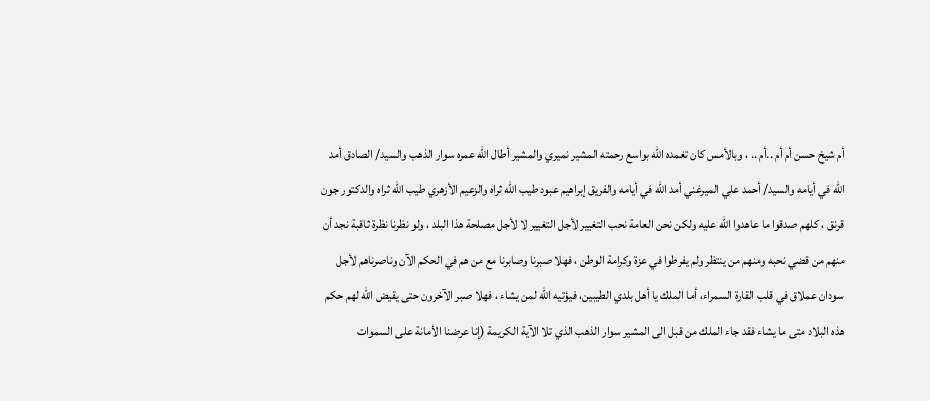أم شيخ حسن أم أم ..أم .. ، وبالأمس كان تغمده الله بواسع رحمته المشير نميري والمشير أطال الله عمره سوار الذهب والسيد/ الصادق أمد الله في أيامه والسيد/ أحمد علي الميرغني أمد الله في أيامه والفريق إبراهيم عبود طيب الله ثراه والزعيم الأزهري طيب الله ثراه والدكتور جون قرنق ، كلهم صدقوا ما عاهدوا الله عليه ولكن نحن العامة نحب التغيير لأجل التغيير لا لأجل مصلحة هذا البلد ، ولو نظرنا نظرة ثاقبة نجد أن منهم من قضي نحبه ومنهم من ينتظر ولم يفرطوا في عزة وكرامة الوطن ، فهلا صبرنا وصابرنا مع من هم في الحكم الآن وناصرناهم لأجل سودان عملاق في قلب القارة السمراء، أما الملك يا أهل بلدي الطيبين، فيؤتيه الله لمن يشاء ، فهلا صبر الآخرون حتى يقيض الله لهم حكم هذه البلاد متى ما يشاء فقد جاء الملك من قبل الى المشير سوار الذهب الذي تلا الآية الكريمة (إنا عرضنا الأمانة على السموات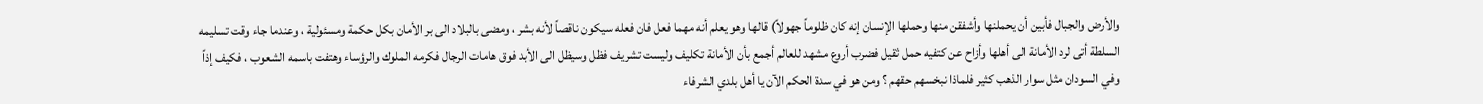والأرض والجبال فأبين أن يحملنها وأشفقن منها وحملها الإنسان إنه كان ظلوماً جهولاً) قالها وهو يعلم أنه مهما فعل فان فعله سيكون ناقصاً لأنه بشر ، ومضى بالبلاد الى بر الأمان بكل حكمة ومسئولية ، وعندما جاء وقت تسليمه السلطة أتى لرد الأمانة الى أهلها وأزاح عن كتفيه حمل ثقيل فضرب أروع مشهد للعالم أجمع بأن الأمانة تكليف وليست تشريف فظل وسيظل الى الأبد فوق هامات الرجال فكرمه الملوك والرؤساء وهتفت باسمه الشعوب ، فكيف إذاً وفي السودان مثل سوار الذهب كثير فلماذا نبخسهم حقهم ؟ ومن هو في سدة الحكم الآن يا أهل بلدي الشرفاء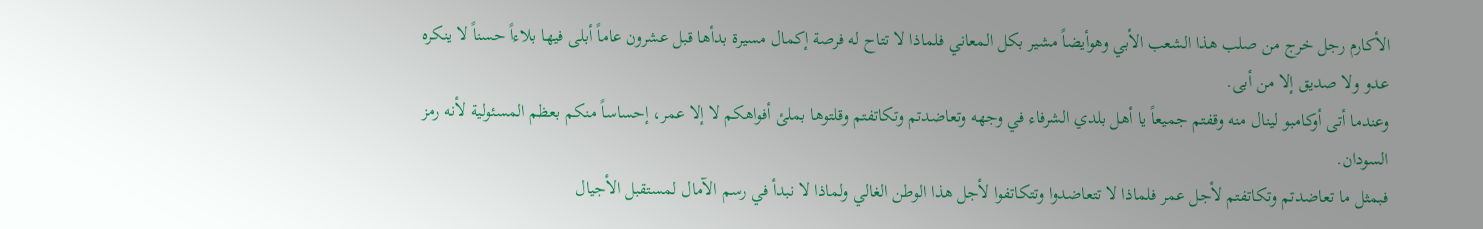الأكارم رجل خرج من صلب هذا الشعب الأبي وهوأيضاً مشير بكل المعاني فلماذا لا تتاح له فرصة إكمال مسيرة بدأها قبل عشرون عاماً أبلى فيها بلاءاً حسناً لا ينكره عدو ولا صديق إلا من أبى.
وعندما أتى أوكامبو لينال منه وقفتم جميعاً يا أهل بلدي الشرفاء في وجهه وتعاضدتم وتكاتفتم وقلتوها بملئ أفواهكم لا إلا عمر، إحساساً منكم بعظم المسئولية لأنه رمز السودان.
فبمثل ما تعاضدتم وتكاتفتم لأجل عمر فلماذا لا تتعاضدوا وتتكاتفوا لأجل هذا الوطن الغالي ولماذا لا نبدأ في رسم الآمال لمستقبل الأجيال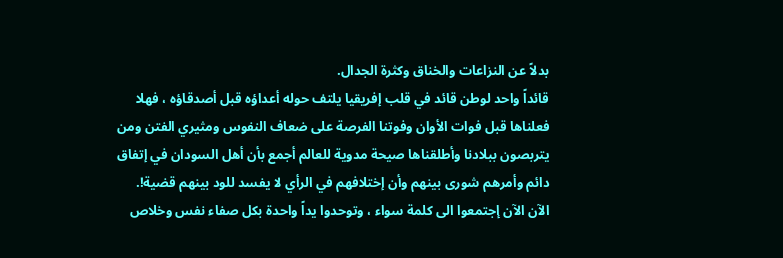بدلاً عن النزاعات والخناق وكثرة الجدال.
قائداً واحد لوطن قائد في قلب إفريقيا يلتف حوله أعداؤه قبل أصدقاؤه ، فهلا فعلناها قبل فوات الأوان وفوتنا الفرصة على ضعاف النفوس ومثيري الفتن ومن يتربصون ببلادنا وأطلقناها صيحة مدوية للعالم أجمع بأن أهل السودان في إتفاق دائم وأمرهم شورى بينهم وأن إختلافهم في الرأي لا يفسد للود بينهم قضية!.
الآن الآن إجتمعوا الى كلمة سواء ، وتوحدوا يداً واحدة بكل صفاء نفس وخلاص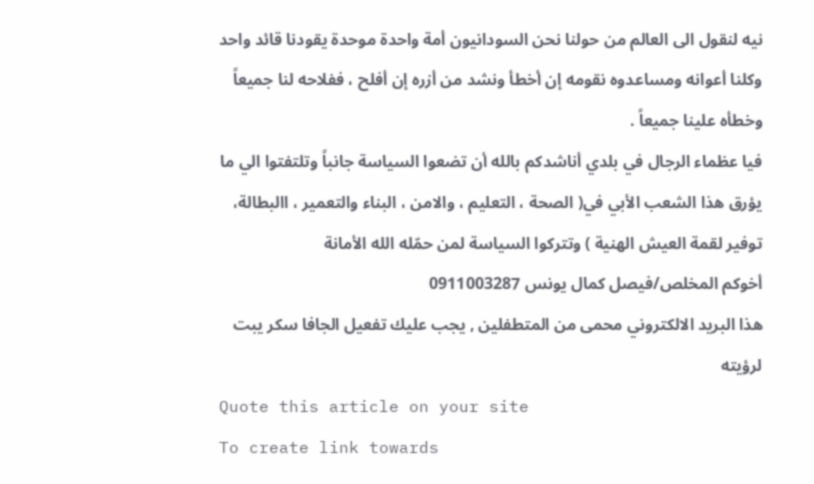نيه لنقول الى العالم من حولنا نحن السودانيون أمة واحدة موحدة يقودنا قائد واحد وكلنا أعوانه ومساعدوه نقومه إن أخطأ ونشد من أزره إن أفلح ، ففلاحه لنا جميعاً وخطأه علينا جميعاً .
فيا عظماء الرجال في بلدي أناشدكم بالله أن تضعوا السياسة جانباً وتلتفتوا الي ما يؤرق هذا الشعب الأبي في( الصحة ، التعليم ، والامن ، البناء والتعمير ، االبطالة، توفير لقمة العيش الهنية ) وتتركوا السياسة لمن حمّله الله الأمانة
أخوكم المخلص/فيصل كمال يونس 0911003287
هذا البريد الالكتروني محمى من المتطفلين , يجب عليك تفعيل الجافا سكر يبت لرؤيته
Quote this article on your site
To create link towards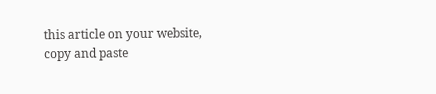this article on your website, copy and paste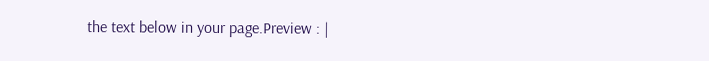the text below in your page.Preview : |